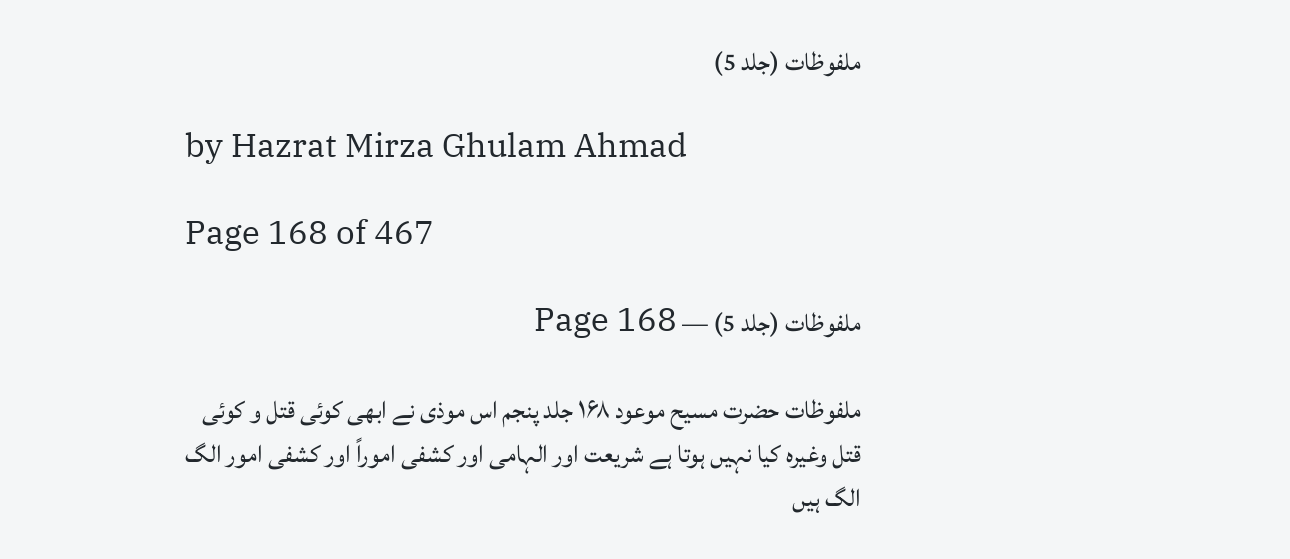ملفوظات (جلد 5)

by Hazrat Mirza Ghulam Ahmad

Page 168 of 467

ملفوظات (جلد 5) — Page 168

ملفوظات حضرت مسیح موعود ۱۶۸ جلد پنجم اس موذی نے ابھی کوئی قتل و کوئی قتل وغیرہ کیا نہیں ہوتا ہے شریعت اور الہامی اور کشفی اموراً اور کشفی امور الگ الگ ہیں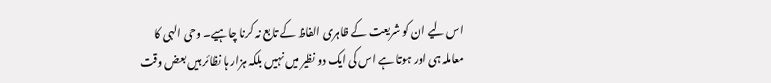اس لیے ان کو شریعت کے ظاہری الفاظ کے تابع نہ کرنا چاہیے۔ وحی الہی کا معاملہ ہی اور ہوتا ہے اس کی ایک دو نظیر میں نہیں بلکہ ہزار ہا نظائر ہیں بعض وقت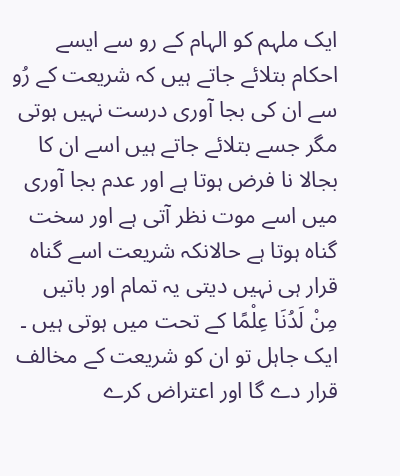ایک ملہم کو الہام کے رو سے ایسے احکام بتلائے جاتے ہیں کہ شریعت کے رُو سے ان کی بجا آوری درست نہیں ہوتی مگر جسے بتلائے جاتے ہیں اسے ان کا بجالا نا فرض ہوتا ہے اور عدم بجا آوری میں اسے موت نظر آتی ہے اور سخت گناہ ہوتا ہے حالانکہ شریعت اسے گناہ قرار ہی نہیں دیتی یہ تمام اور باتیں مِنْ لَدُنَا عِلْمًا کے تحت میں ہوتی ہیں ۔ ایک جاہل تو ان کو شریعت کے مخالف قرار دے گا اور اعتراض کرے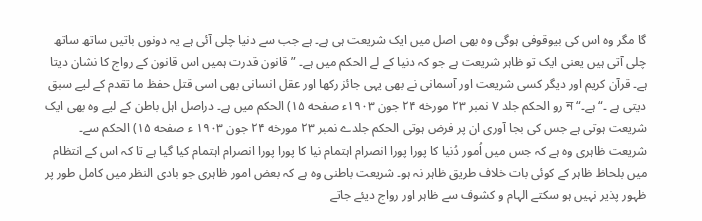گا مگر وہ اس کی بیوقوفی ہوگی وہ بھی اصل میں ایک شریعت ہی ہے۔ ہے جب سے دنیا چلی آئی ہے یہ دونوں باتیں ساتھ ساتھ چلی آتی ہیں یعنی ایک تو ظاہر شریعت ہے جو کہ دنیا کے لے الحکم میں ہے۔ ” قانون قدرت ہمیں اس قانون کے رواج کا نشان دیتا ہے۔ قرآن کریم اور دیگر کسی شریعت اور آسمانی نے بھی یہی جائز رکھا اور عقل انسانی بھی اسی قتل حفظ ما تقدم کے لیے سبق دیتی ہے ۔“ ہے۔“ ন رو الحکم جلد ۷ نمبر ۲۳ مورخه ۲۴ جون ۱۹۰۳ء صفحه ۱۵) الحکم میں ہے۔ دراصل اہل باطن کے لیے وہ بھی ایک شریعت ہوتی ہے جس کی بجا آوری ان پر فرض ہوتی الحکم جلدے نمبر ۲۳ مورخه ۲۴ جون ۱۹۰۳ ء صفحه ۱۵) الحکم سے۔ شریعت ظاہری وہ ہے کہ جس میں اُمور دُنیا کا پورا پورا انصرام اہتمام نیا کا پورا پورا انصرام اہتمام کیا گیا ہے تا کہ اس کے انتظام میں بلحاظ ظاہر کے کوئی بات خلاف طریق ظاہر نہ ہو۔ شریعت باطنی وہ ہے کہ بعض امور ظاہری جو بادی النظر میں کامل طور پر ظہور پذیر نہیں ہو سکتے الہام و کشوف سے ظاہر اور رواج دیئے جاتے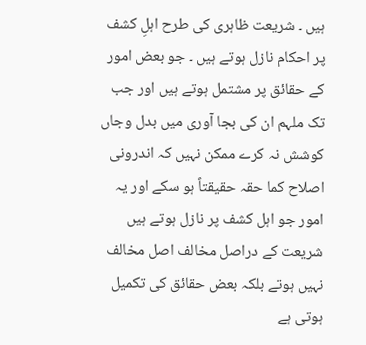ہیں ۔ شریعت ظاہری کی طرح اہلِ کشف پر احکام نازل ہوتے ہیں ۔ جو بعض امور کے حقائق پر مشتمل ہوتے ہیں اور جب تک ملہم ان کی بجا آوری میں بدل وجاں کوشش نہ کرے ممکن نہیں کہ اندرونی اصلاح کما حقہ حقیقتاً ہو سکے اور یہ امور جو اہل کشف پر نازل ہوتے ہیں شریعت کے دراصل مخالف اصل مخالف نہیں ہوتے بلکہ بعض حقائق کی تکمیل ہوتی ہے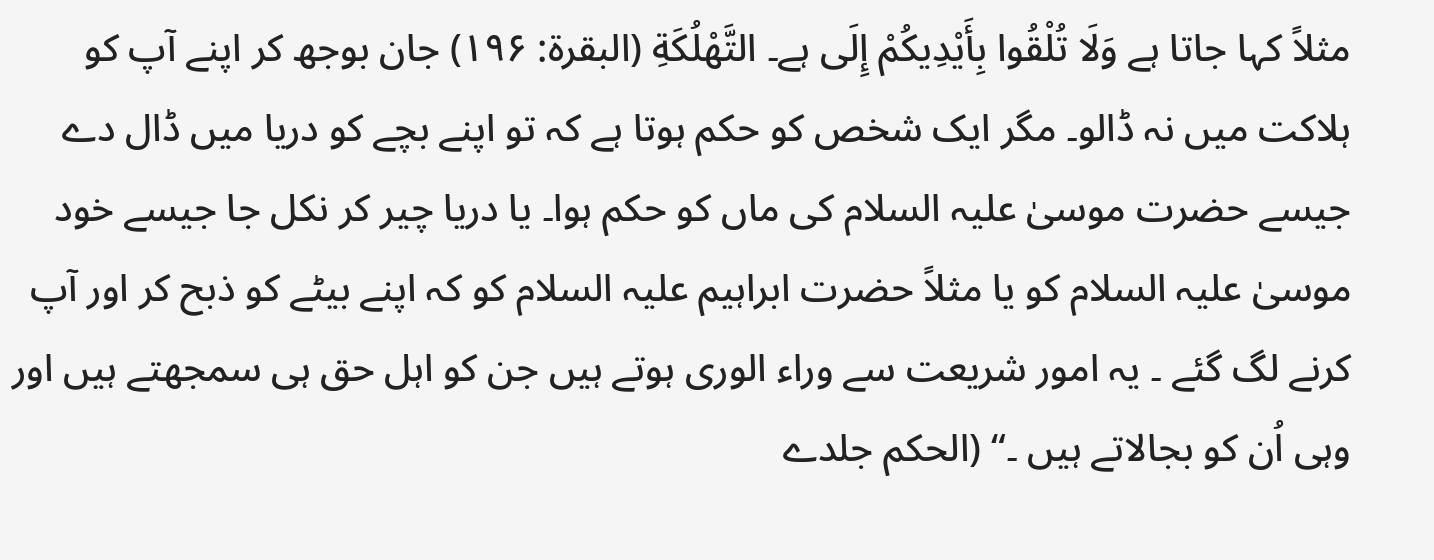مثلاً کہا جاتا ہے وَلَا تُلْقُوا بِأَيْدِيكُمْ إِلَى ہے۔ التَّهْلُكَةِ (البقرة: ۱۹۶) جان بوجھ کر اپنے آپ کو ہلاکت میں نہ ڈالو۔ مگر ایک شخص کو حکم ہوتا ہے کہ تو اپنے بچے کو دریا میں ڈال دے جیسے حضرت موسیٰ علیہ السلام کی ماں کو حکم ہوا۔ یا دریا چیر کر نکل جا جیسے خود موسیٰ علیہ السلام کو یا مثلاً حضرت ابراہیم علیہ السلام کو کہ اپنے بیٹے کو ذبح کر اور آپ کرنے لگ گئے ۔ یہ امور شریعت سے وراء الوری ہوتے ہیں جن کو اہل حق ہی سمجھتے ہیں اور وہی اُن کو بجالاتے ہیں ۔“ (الحکم جلدے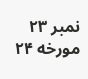نمبر ۲۳ مورخه ۲۴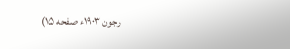رجون ۱۹۰۳ء صفحه ۱۵)